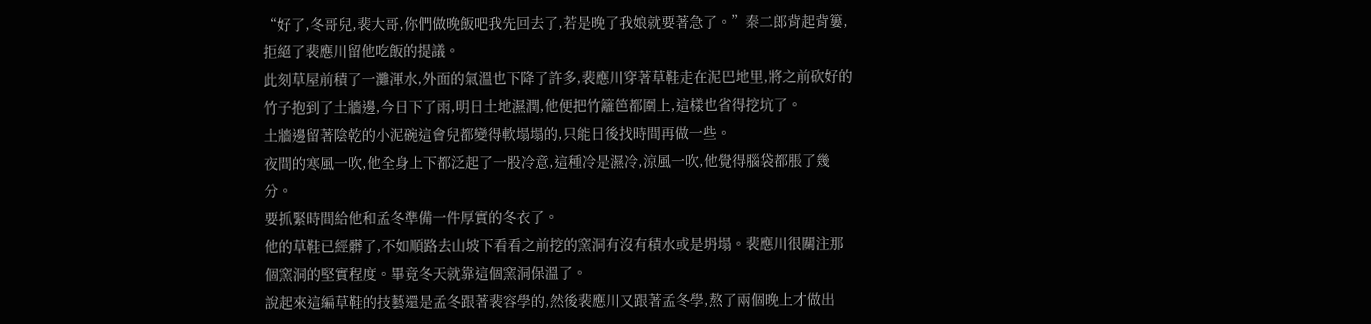“好了,冬哥兒,裴大哥,你們做晚飯吧我先回去了,若是晚了我娘就要著急了。”秦二郎背起背簍,拒絕了裴應川留他吃飯的提議。
此刻草屋前積了一灘渾水,外面的氣溫也下降了許多,裴應川穿著草鞋走在泥巴地里,將之前砍好的竹子抱到了土牆邊,今日下了雨,明日土地濕潤,他便把竹籬笆都圍上,這樣也省得挖坑了。
土牆邊留著陰乾的小泥碗這會兒都變得軟塌塌的,只能日後找時間再做一些。
夜間的寒風一吹,他全身上下都泛起了一股冷意,這種冷是濕冷,涼風一吹,他覺得腦袋都脹了幾分。
要抓緊時間給他和孟冬準備一件厚實的冬衣了。
他的草鞋已經髒了,不如順路去山坡下看看之前挖的窯洞有沒有積水或是坍塌。裴應川很關注那個窯洞的堅實程度。畢竟冬天就靠這個窯洞保溫了。
說起來這編草鞋的技藝還是孟冬跟著裴容學的,然後裴應川又跟著孟冬學,熬了兩個晚上才做出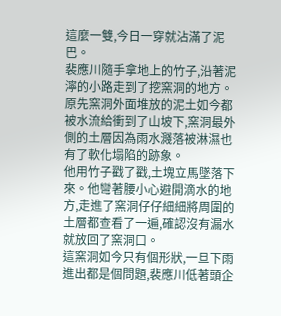這麼一雙,今日一穿就沾滿了泥巴。
裴應川隨手拿地上的竹子,沿著泥濘的小路走到了挖窯洞的地方。
原先窯洞外面堆放的泥土如今都被水流給衝到了山坡下,窯洞最外側的土層因為雨水濺落被淋濕也有了軟化塌陷的跡象。
他用竹子戳了戳,土塊立馬墜落下來。他彎著腰小心避開滴水的地方,走進了窯洞仔仔細細將周圍的土層都查看了一遍,確認沒有漏水就放回了窯洞口。
這窯洞如今只有個形狀,一旦下雨進出都是個問題,裴應川低著頭企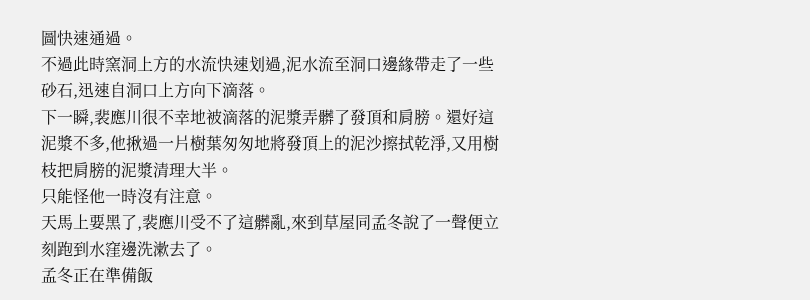圖快速通過。
不過此時窯洞上方的水流快速划過,泥水流至洞口邊緣帶走了一些砂石,迅速自洞口上方向下滴落。
下一瞬,裴應川很不幸地被滴落的泥漿弄髒了發頂和肩膀。還好這泥漿不多,他揪過一片樹葉匆匆地將發頂上的泥沙擦拭乾淨,又用樹枝把肩膀的泥漿清理大半。
只能怪他一時沒有注意。
天馬上要黑了,裴應川受不了這髒亂,來到草屋同孟冬說了一聲便立刻跑到水窪邊洗漱去了。
孟冬正在準備飯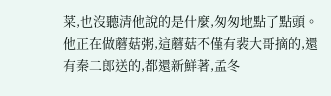菜,也沒聽清他說的是什麼,匆匆地點了點頭。
他正在做蘑菇粥,這蘑菇不僅有裴大哥摘的,還有秦二郎送的,都還新鮮著,孟冬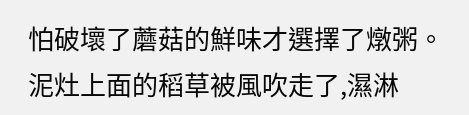怕破壞了蘑菇的鮮味才選擇了燉粥。
泥灶上面的稻草被風吹走了,濕淋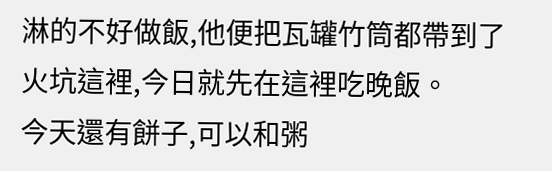淋的不好做飯,他便把瓦罐竹筒都帶到了火坑這裡,今日就先在這裡吃晚飯。
今天還有餅子,可以和粥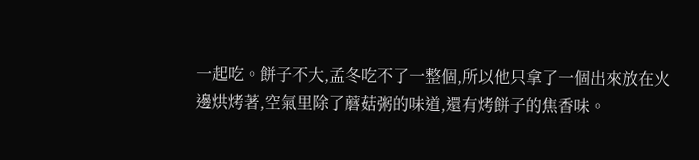一起吃。餅子不大,孟冬吃不了一整個,所以他只拿了一個出來放在火邊烘烤著,空氣里除了蘑菇粥的味道,還有烤餅子的焦香味。